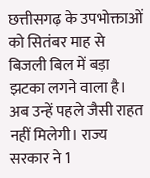छत्तीसगढ़ के उपभोक्ताओं को सितंबर माह से बिजली बिल में बड़ा झटका लगने वाला है। अब उन्हें पहले जैसी राहत नहीं मिलेगी। राज्य सरकार ने 1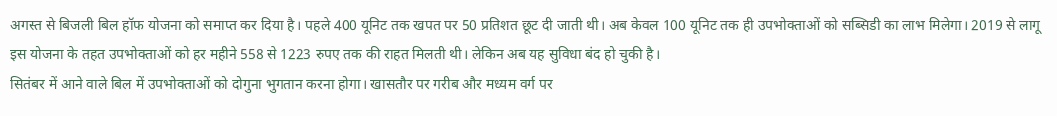अगस्त से बिजली बिल हॉफ योजना को समाप्त कर दिया है। पहले 400 यूनिट तक खपत पर 50 प्रतिशत छूट दी जाती थी। अब केवल 100 यूनिट तक ही उपभोक्ताओं को सब्सिडी का लाभ मिलेगा। 2019 से लागू इस योजना के तहत उपभोक्ताओं को हर महीने 558 से 1223 रुपए तक की राहत मिलती थी। लेकिन अब यह सुविधा बंद हो चुकी है।
सितंबर में आने वाले बिल में उपभोक्ताओं को दोगुना भुगतान करना होगा। खासतौर पर गरीब और मध्यम वर्ग पर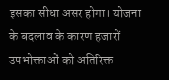इसका सीधा असर होगा। योजना के बदलाव के कारण हजारों उपभोक्ताओं को अतिरिक्त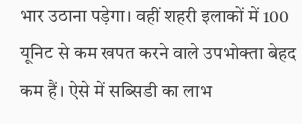भार उठाना पड़ेगा। वहीं शहरी इलाकों में 100 यूनिट से कम खपत करने वाले उपभोक्ता बेहद कम हैं। ऐसे में सब्सिडी का लाभ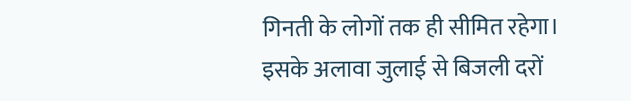गिनती के लोगों तक ही सीमित रहेगा।
इसके अलावा जुलाई से बिजली दरों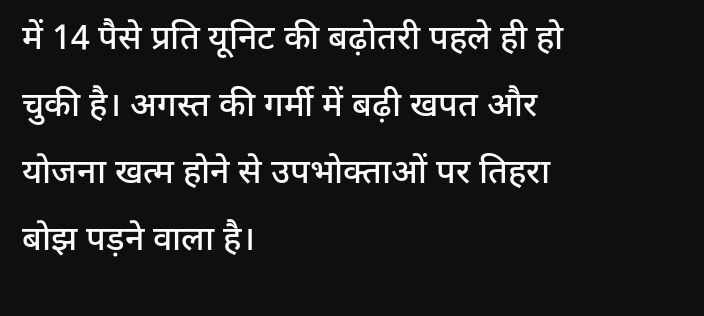में 14 पैसे प्रति यूनिट की बढ़ोतरी पहले ही हो चुकी है। अगस्त की गर्मी में बढ़ी खपत और योजना खत्म होने से उपभोक्ताओं पर तिहरा बोझ पड़ने वाला है।